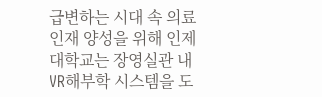급변하는 시대 속 의료 인재 양성을 위해 인제대학교는 장영실관 내 VR해부학 시스템을 도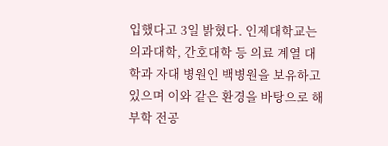입했다고 3일 밝혔다. 인제대학교는 의과대학, 간호대학 등 의료 계열 대학과 자대 병원인 백병원을 보유하고 있으며 이와 같은 환경을 바탕으로 해부학 전공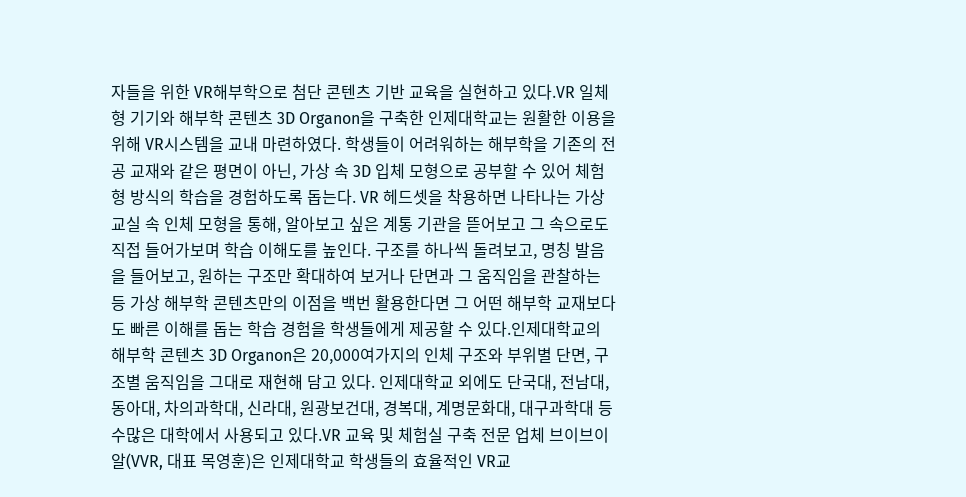자들을 위한 VR해부학으로 첨단 콘텐츠 기반 교육을 실현하고 있다.VR 일체형 기기와 해부학 콘텐츠 3D Organon을 구축한 인제대학교는 원활한 이용을 위해 VR시스템을 교내 마련하였다. 학생들이 어려워하는 해부학을 기존의 전공 교재와 같은 평면이 아닌, 가상 속 3D 입체 모형으로 공부할 수 있어 체험형 방식의 학습을 경험하도록 돕는다. VR 헤드셋을 착용하면 나타나는 가상 교실 속 인체 모형을 통해, 알아보고 싶은 계통 기관을 뜯어보고 그 속으로도 직접 들어가보며 학습 이해도를 높인다. 구조를 하나씩 돌려보고, 명칭 발음을 들어보고, 원하는 구조만 확대하여 보거나 단면과 그 움직임을 관찰하는 등 가상 해부학 콘텐츠만의 이점을 백번 활용한다면 그 어떤 해부학 교재보다도 빠른 이해를 돕는 학습 경험을 학생들에게 제공할 수 있다.인제대학교의 해부학 콘텐츠 3D Organon은 20,000여가지의 인체 구조와 부위별 단면, 구조별 움직임을 그대로 재현해 담고 있다. 인제대학교 외에도 단국대, 전남대, 동아대, 차의과학대, 신라대, 원광보건대, 경복대, 계명문화대, 대구과학대 등 수많은 대학에서 사용되고 있다.VR 교육 및 체험실 구축 전문 업체 브이브이알(VVR, 대표 목영훈)은 인제대학교 학생들의 효율적인 VR교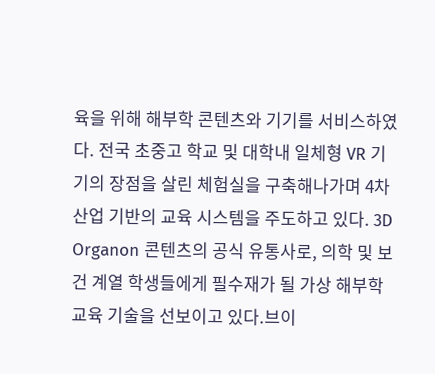육을 위해 해부학 콘텐츠와 기기를 서비스하였다. 전국 초중고 학교 및 대학내 일체형 VR 기기의 장점을 살린 체험실을 구축해나가며 4차산업 기반의 교육 시스템을 주도하고 있다. 3D Organon 콘텐츠의 공식 유통사로, 의학 및 보건 계열 학생들에게 필수재가 될 가상 해부학 교육 기술을 선보이고 있다.브이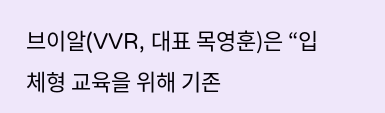브이알(VVR, 대표 목영훈)은 “입체형 교육을 위해 기존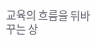교육의 흐름을 뒤바꾸는 상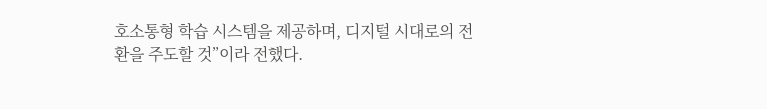호소통형 학습 시스템을 제공하며, 디지털 시대로의 전환을 주도할 것”이라 전했다.